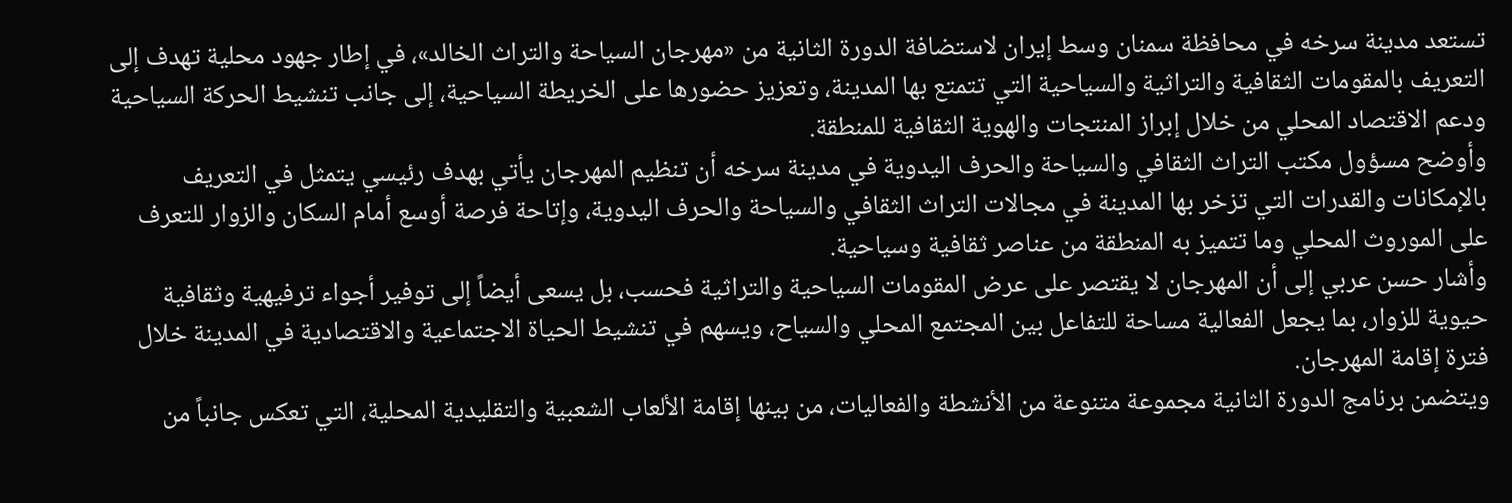تستعد مدينة سرخه في محافظة سمنان وسط إيران لاستضافة الدورة الثانية من «مهرجان السياحة والتراث الخالد»، في إطار جهود محلية تهدف إلى التعريف بالمقومات الثقافية والتراثية والسياحية التي تتمتع بها المدينة، وتعزيز حضورها على الخريطة السياحية، إلى جانب تنشيط الحركة السياحية ودعم الاقتصاد المحلي من خلال إبراز المنتجات والهوية الثقافية للمنطقة.
وأوضح مسؤول مكتب التراث الثقافي والسياحة والحرف اليدوية في مدينة سرخه أن تنظيم المهرجان يأتي بهدف رئيسي يتمثل في التعريف بالإمكانات والقدرات التي تزخر بها المدينة في مجالات التراث الثقافي والسياحة والحرف اليدوية، وإتاحة فرصة أوسع أمام السكان والزوار للتعرف على الموروث المحلي وما تتميز به المنطقة من عناصر ثقافية وسياحية.
وأشار حسن عربي إلى أن المهرجان لا يقتصر على عرض المقومات السياحية والتراثية فحسب، بل يسعى أيضاً إلى توفير أجواء ترفيهية وثقافية حيوية للزوار، بما يجعل الفعالية مساحة للتفاعل بين المجتمع المحلي والسياح، ويسهم في تنشيط الحياة الاجتماعية والاقتصادية في المدينة خلال فترة إقامة المهرجان.
ويتضمن برنامج الدورة الثانية مجموعة متنوعة من الأنشطة والفعاليات، من بينها إقامة الألعاب الشعبية والتقليدية المحلية، التي تعكس جانباً من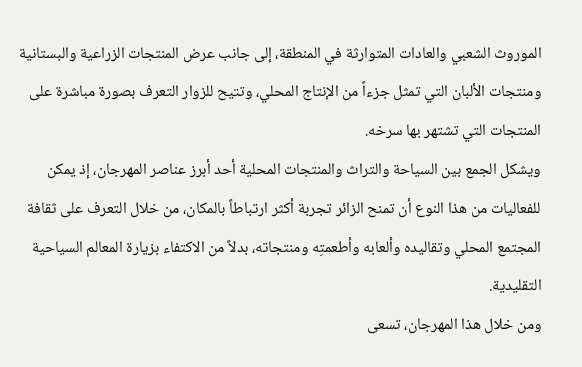الموروث الشعبي والعادات المتوارثة في المنطقة، إلى جانب عرض المنتجات الزراعية والبستانية ومنتجات الألبان التي تمثل جزءاً من الإنتاج المحلي، وتتيح للزوار التعرف بصورة مباشرة على المنتجات التي تشتهر بها سرخه.
ويشكل الجمع بين السياحة والتراث والمنتجات المحلية أحد أبرز عناصر المهرجان، إذ يمكن للفعاليات من هذا النوع أن تمنح الزائر تجربة أكثر ارتباطاً بالمكان، من خلال التعرف على ثقافة المجتمع المحلي وتقاليده وألعابه وأطعمتِه ومنتجاته، بدلاً من الاكتفاء بزيارة المعالم السياحية التقليدية.
ومن خلال هذا المهرجان، تسعى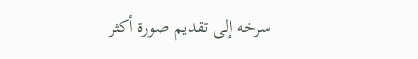سرخه إلى تقديم صورة أكثر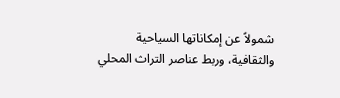شمولاً عن إمكاناتها السياحية والثقافية، وربط عناصر التراث المحلي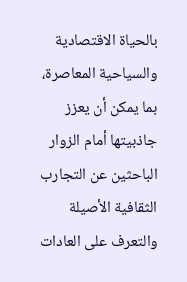بالحياة الاقتصادية والسياحية المعاصرة، بما يمكن أن يعزز جاذبيتها أمام الزوار الباحثين عن التجارب الثقافية الأصيلة والتعرف على العادات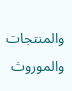والمنتجات والموروث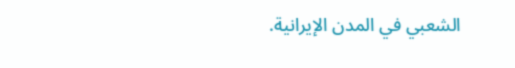الشعبي في المدن الإيرانية.